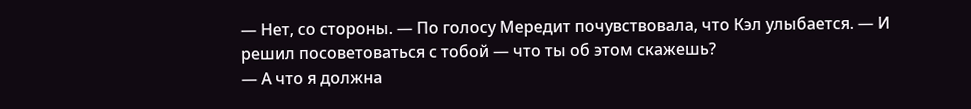— Нет, со стороны. — По голосу Мередит почувствовала, что Кэл улыбается. — И решил посоветоваться с тобой — что ты об этом скажешь?
— А что я должна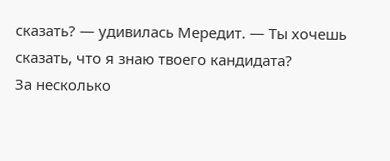сказать? — удивилась Мередит. — Ты хочешь сказать, что я знаю твоего кандидата?
За несколько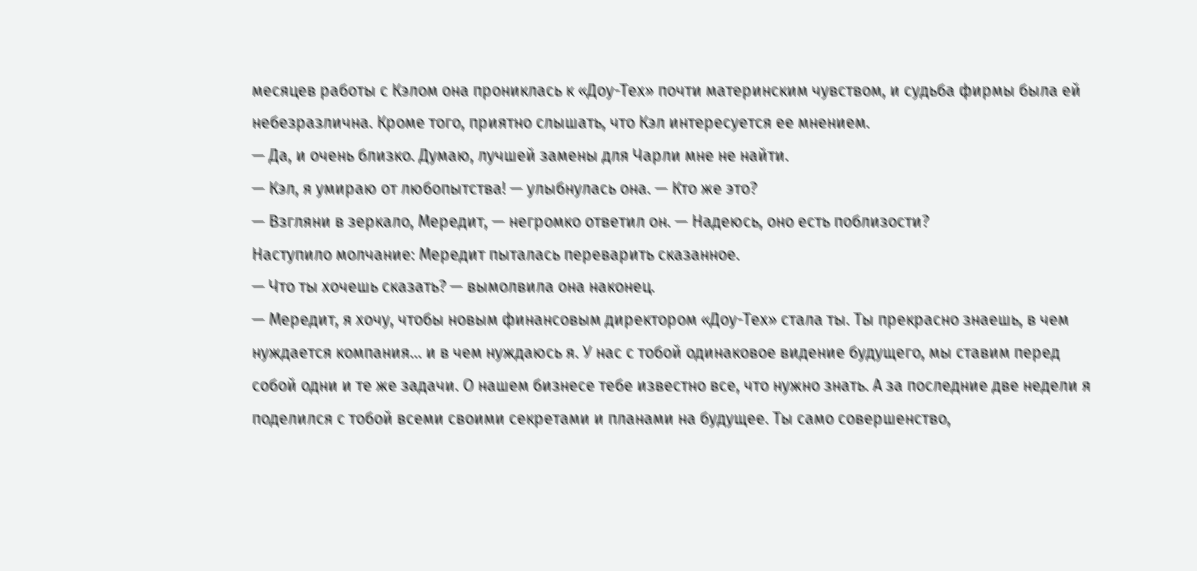месяцев работы с Кэлом она прониклась к «Доу-Тех» почти материнским чувством, и судьба фирмы была ей небезразлична. Кроме того, приятно слышать, что Кэл интересуется ее мнением.
— Да, и очень близко. Думаю, лучшей замены для Чарли мне не найти.
— Кэл, я умираю от любопытства! — улыбнулась она. — Кто же это?
— Взгляни в зеркало, Мередит, — негромко ответил он. — Надеюсь, оно есть поблизости?
Наступило молчание: Мередит пыталась переварить сказанное.
— Что ты хочешь сказать? — вымолвила она наконец.
— Мередит, я хочу, чтобы новым финансовым директором «Доу-Тех» стала ты. Ты прекрасно знаешь, в чем нуждается компания… и в чем нуждаюсь я. У нас с тобой одинаковое видение будущего, мы ставим перед собой одни и те же задачи. О нашем бизнесе тебе известно все, что нужно знать. А за последние две недели я поделился с тобой всеми своими секретами и планами на будущее. Ты само совершенство,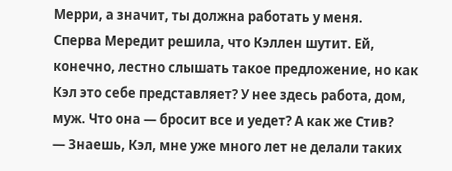Мерри, а значит, ты должна работать у меня.
Сперва Мередит решила, что Кэллен шутит. Ей, конечно, лестно слышать такое предложение, но как Кэл это себе представляет? У нее здесь работа, дом, муж. Что она — бросит все и уедет? А как же Стив?
— Знаешь, Кэл, мне уже много лет не делали таких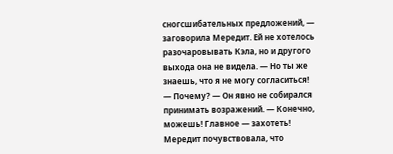сногсшибательных предложений, — заговорила Мередит. Ей не хотелось разочаровывать Кэла, но и другого выхода она не видела. — Но ты же знаешь, что я не могу согласиться!
— Почему? — Он явно не собирался принимать возражений. — Конечно, можешь! Главное — захотеть!
Мередит почувствовала, что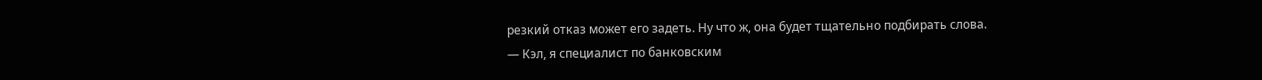резкий отказ может его задеть. Ну что ж, она будет тщательно подбирать слова.
— Кэл, я специалист по банковским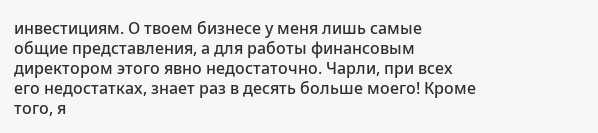инвестициям. О твоем бизнесе у меня лишь самые общие представления, а для работы финансовым директором этого явно недостаточно. Чарли, при всех его недостатках, знает раз в десять больше моего! Кроме того, я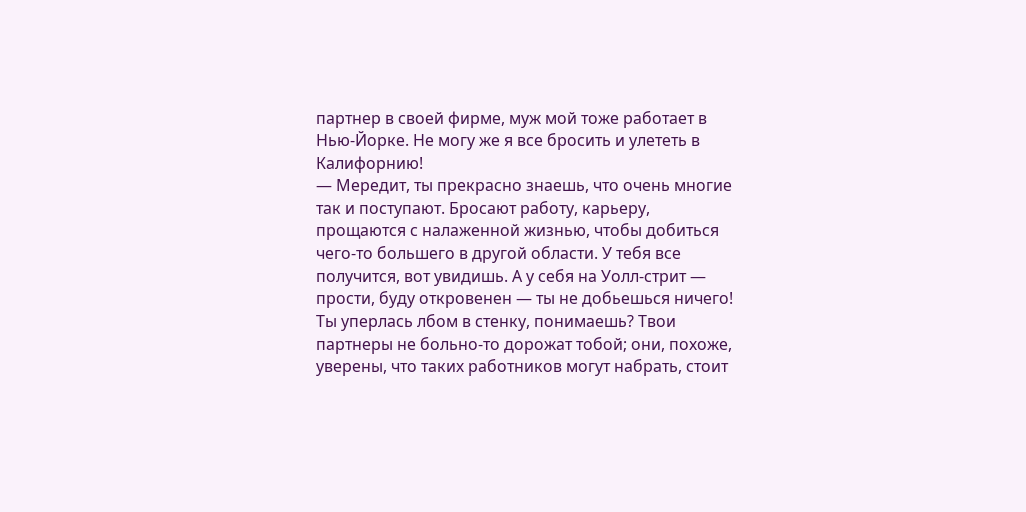партнер в своей фирме, муж мой тоже работает в Нью-Йорке. Не могу же я все бросить и улететь в Калифорнию!
— Мередит, ты прекрасно знаешь, что очень многие так и поступают. Бросают работу, карьеру, прощаются с налаженной жизнью, чтобы добиться чего-то большего в другой области. У тебя все получится, вот увидишь. А у себя на Уолл-стрит — прости, буду откровенен — ты не добьешься ничего! Ты уперлась лбом в стенку, понимаешь? Твои партнеры не больно-то дорожат тобой; они, похоже, уверены, что таких работников могут набрать, стоит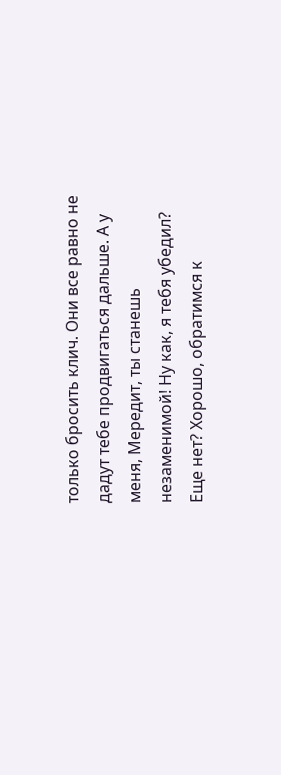только бросить клич. Они все равно не дадут тебе продвигаться дальше. А у меня, Мередит, ты станешь незаменимой! Ну как, я тебя убедил? Еще нет? Хорошо, обратимся к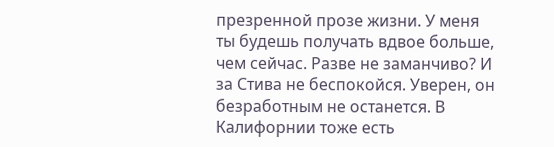презренной прозе жизни. У меня ты будешь получать вдвое больше, чем сейчас. Разве не заманчиво? И за Стива не беспокойся. Уверен, он безработным не останется. В Калифорнии тоже есть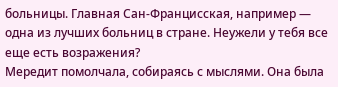больницы. Главная Сан-Францисская, например — одна из лучших больниц в стране. Неужели у тебя все еще есть возражения?
Мередит помолчала, собираясь с мыслями. Она была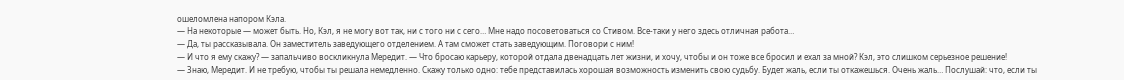ошеломлена напором Кэла.
— На некоторые — может быть. Но, Кэл, я не могу вот так, ни с того ни с сего… Мне надо посоветоваться со Стивом. Все-таки у него здесь отличная работа…
— Да, ты рассказывала. Он заместитель заведующего отделением. А там сможет стать заведующим. Поговори с ним!
— И что я ему скажу? — запальчиво воскликнула Мередит. — Что бросаю карьеру, которой отдала двенадцать лет жизни, и хочу, чтобы и он тоже все бросил и ехал за мной? Кэл, это слишком серьезное решение!
— Знаю, Мередит. И не требую, чтобы ты решала немедленно. Скажу только одно: тебе представилась хорошая возможность изменить свою судьбу. Будет жаль, если ты откажешься. Очень жаль… Послушай: что, если ты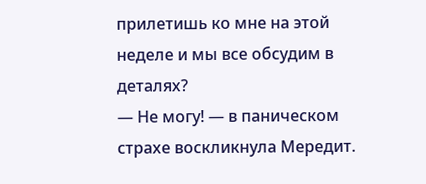прилетишь ко мне на этой неделе и мы все обсудим в деталях?
— Не могу! — в паническом страхе воскликнула Мередит.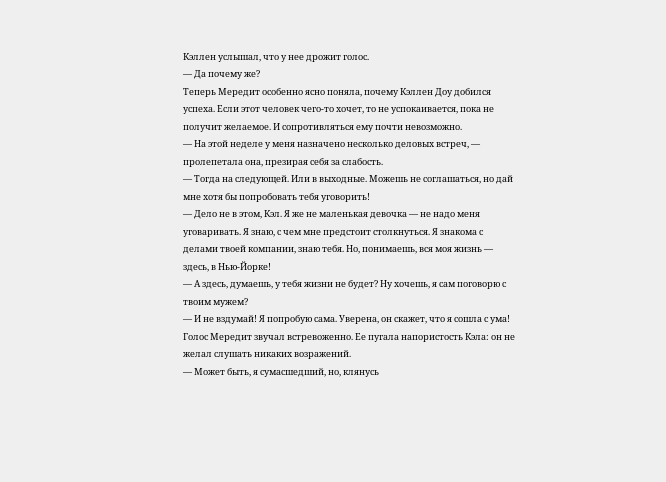Кэллен услышал, что у нее дрожит голос.
— Да почему же?
Теперь Мередит особенно ясно поняла, почему Кэллен Доу добился успеха. Если этот человек чего-то хочет, то не успокаивается, пока не получит желаемое. И сопротивляться ему почти невозможно.
— На этой неделе у меня назначено несколько деловых встреч, — пролепетала она, презирая себя за слабость.
— Тогда на следующей. Или в выходные. Можешь не соглашаться, но дай мне хотя бы попробовать тебя уговорить!
— Дело не в этом, Кэл. Я же не маленькая девочка — не надо меня уговаривать. Я знаю, с чем мне предстоит столкнуться. Я знакома с делами твоей компании, знаю тебя. Но, понимаешь, вся моя жизнь — здесь, в Нью-Йорке!
— А здесь, думаешь, у тебя жизни не будет? Ну хочешь, я сам поговорю с твоим мужем?
— И не вздумай! Я попробую сама. Уверена, он скажет, что я сошла с ума!
Голос Мередит звучал встревоженно. Ее пугала напористость Кэла: он не желал слушать никаких возражений.
— Может быть, я сумасшедший, но, клянусь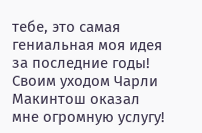тебе, это самая гениальная моя идея за последние годы! Своим уходом Чарли Макинтош оказал мне огромную услугу!